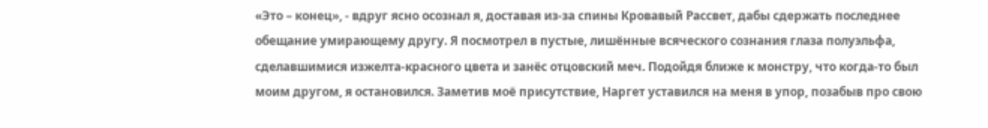«Это – конец», - вдруг ясно осознал я, доставая из-за спины Кровавый Рассвет, дабы сдержать последнее обещание умирающему другу. Я посмотрел в пустые, лишённые всяческого сознания глаза полуэльфа, сделавшимися изжелта-красного цвета и занёс отцовский меч. Подойдя ближе к монстру, что когда-то был моим другом, я остановился. Заметив моё присутствие, Наргет уставился на меня в упор, позабыв про свою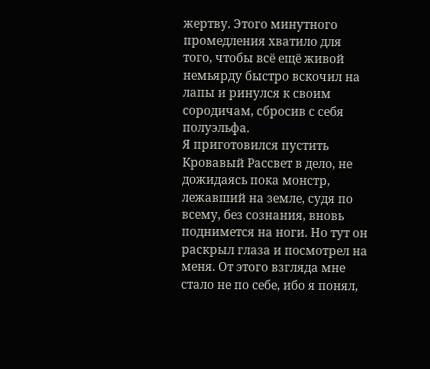жертву. Этого минутного промедления хватило для того, чтобы всё ещё живой немьярду быстро вскочил на лапы и ринулся к своим сородичам, сбросив с себя полуэльфа.
Я приготовился пустить Кровавый Рассвет в дело, не дожидаясь пока монстр, лежавший на земле, судя по всему, без сознания, вновь поднимется на ноги. Но тут он раскрыл глаза и посмотрел на меня. От этого взгляда мне стало не по себе, ибо я понял,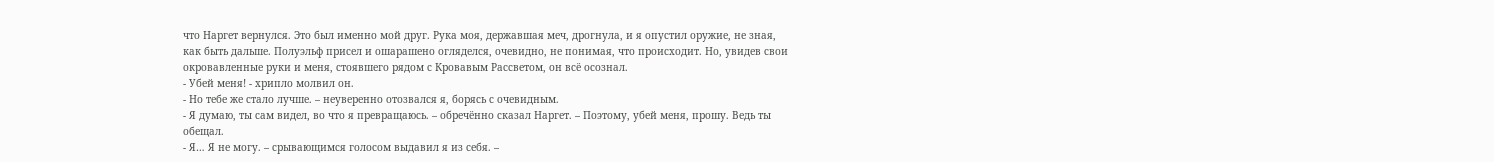что Наргет вернулся. Это был именно мой друг. Рука моя, державшая меч, дрогнула, и я опустил оружие, не зная, как быть дальше. Полуэльф присел и ошарашено огляделся, очевидно, не понимая, что происходит. Но, увидев свои окровавленные руки и меня, стоявшего рядом с Кровавым Рассветом, он всё осознал.
- Убей меня! - хрипло молвил он.
- Но тебе же стало лучше. – неуверенно отозвался я, борясь с очевидным.
- Я думаю, ты сам видел, во что я превращаюсь. – обречённо сказал Наргет. – Поэтому, убей меня, прошу. Ведь ты обещал.
- Я… Я не могу. – срывающимся голосом выдавил я из себя. –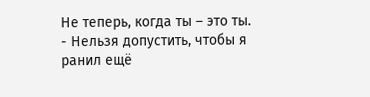Не теперь, когда ты – это ты.
- Нельзя допустить, чтобы я ранил ещё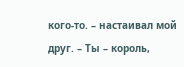кого-то. – настаивал мой друг. – Ты – король,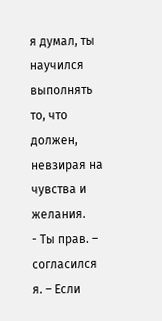я думал, ты научился выполнять то, что должен, невзирая на чувства и желания.
- Ты прав. – согласился я. – Если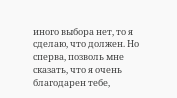иного выбора нет, то я сделаю, что должен. Но сперва, позволь мне сказать, что я очень благодарен тебе,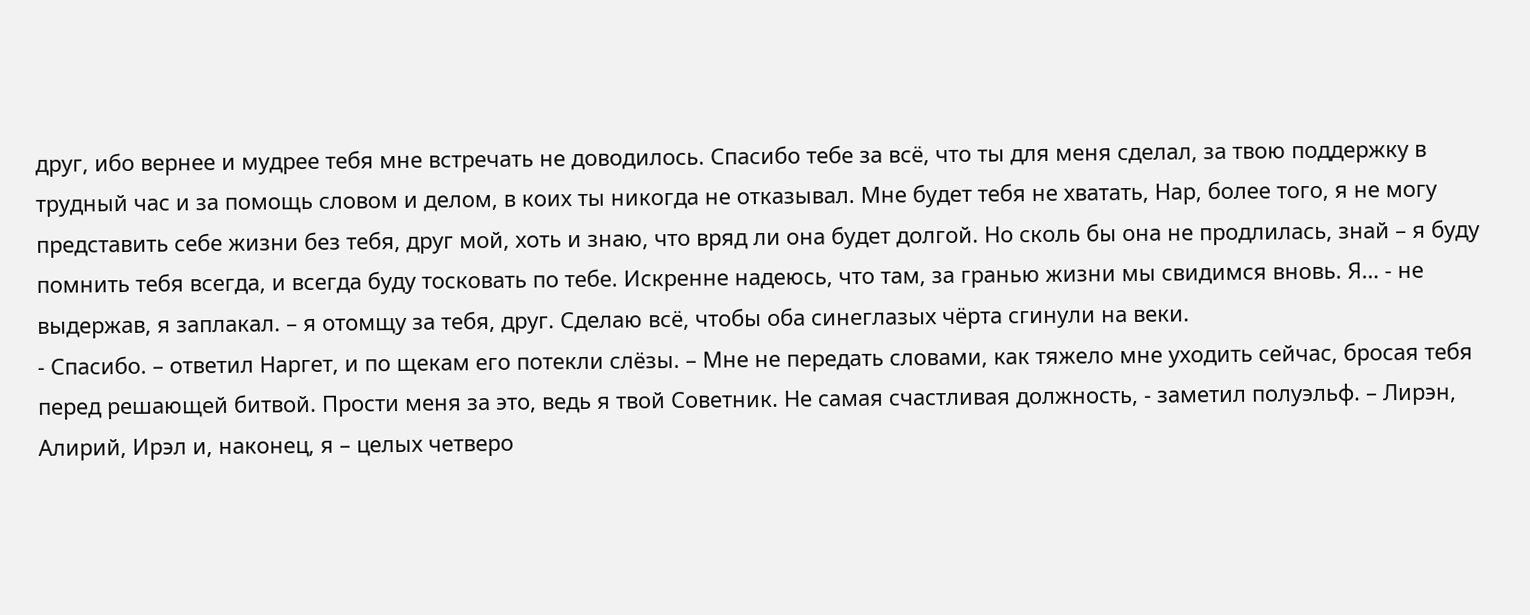друг, ибо вернее и мудрее тебя мне встречать не доводилось. Спасибо тебе за всё, что ты для меня сделал, за твою поддержку в трудный час и за помощь словом и делом, в коих ты никогда не отказывал. Мне будет тебя не хватать, Нар, более того, я не могу представить себе жизни без тебя, друг мой, хоть и знаю, что вряд ли она будет долгой. Но сколь бы она не продлилась, знай – я буду помнить тебя всегда, и всегда буду тосковать по тебе. Искренне надеюсь, что там, за гранью жизни мы свидимся вновь. Я… - не выдержав, я заплакал. – я отомщу за тебя, друг. Сделаю всё, чтобы оба синеглазых чёрта сгинули на веки.
- Спасибо. – ответил Наргет, и по щекам его потекли слёзы. – Мне не передать словами, как тяжело мне уходить сейчас, бросая тебя перед решающей битвой. Прости меня за это, ведь я твой Советник. Не самая счастливая должность, - заметил полуэльф. – Лирэн, Алирий, Ирэл и, наконец, я – целых четверо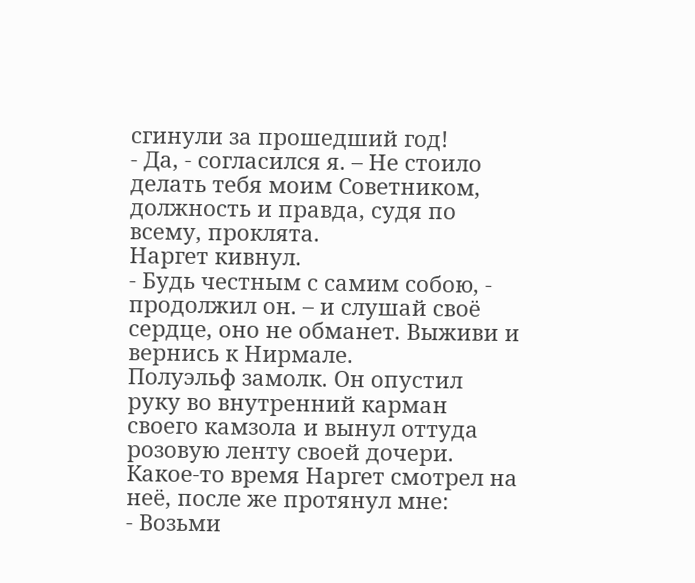сгинули за прошедший год!
- Да, - согласился я. – Не стоило делать тебя моим Советником, должность и правда, судя по всему, проклята.
Наргет кивнул.
- Будь честным с самим собою, - продолжил он. – и слушай своё сердце, оно не обманет. Выживи и вернись к Нирмале.
Полуэльф замолк. Он опустил руку во внутренний карман своего камзола и вынул оттуда розовую ленту своей дочери. Какое-то время Наргет смотрел на неё, после же протянул мне:
- Возьми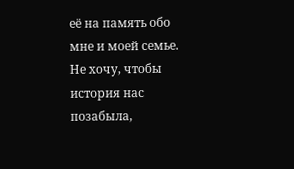её на память обо мне и моей семье. Не хочу, чтобы история нас позабыла,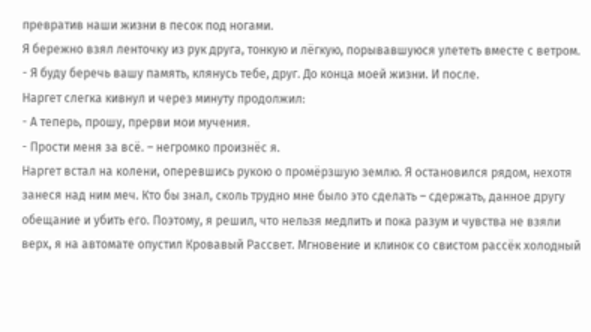превратив наши жизни в песок под ногами.
Я бережно взял ленточку из рук друга, тонкую и лёгкую, порывавшуюся улететь вместе с ветром.
- Я буду беречь вашу память, клянусь тебе, друг. До конца моей жизни. И после.
Наргет слегка кивнул и через минуту продолжил:
- А теперь, прошу, прерви мои мучения.
- Прости меня за всё. – негромко произнёс я.
Наргет встал на колени, оперевшись рукою о промёрзшую землю. Я остановился рядом, нехотя занеся над ним меч. Кто бы знал, сколь трудно мне было это сделать – сдержать, данное другу обещание и убить его. Поэтому, я решил, что нельзя медлить и пока разум и чувства не взяли верх, я на автомате опустил Кровавый Рассвет. Мгновение и клинок со свистом рассёк холодный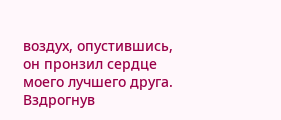воздух, опустившись, он пронзил сердце моего лучшего друга. Вздрогнув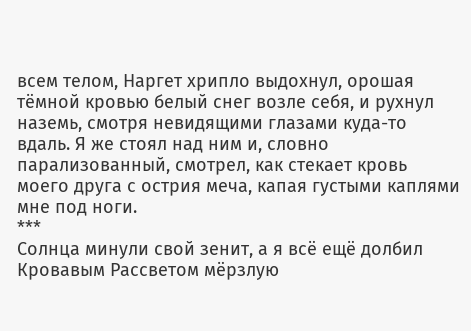всем телом, Наргет хрипло выдохнул, орошая тёмной кровью белый снег возле себя, и рухнул наземь, смотря невидящими глазами куда-то вдаль. Я же стоял над ним и, словно парализованный, смотрел, как стекает кровь моего друга с острия меча, капая густыми каплями мне под ноги.
***
Солнца минули свой зенит, а я всё ещё долбил Кровавым Рассветом мёрзлую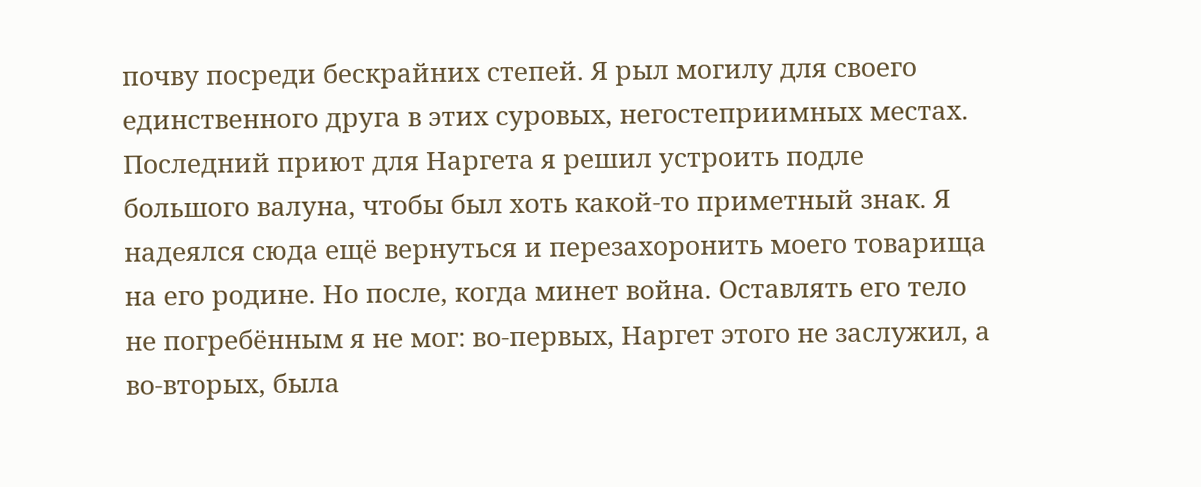почву посреди бескрайних степей. Я рыл могилу для своего единственного друга в этих суровых, негостеприимных местах. Последний приют для Наргета я решил устроить подле большого валуна, чтобы был хоть какой-то приметный знак. Я надеялся сюда ещё вернуться и перезахоронить моего товарища на его родине. Но после, когда минет война. Оставлять его тело не погребённым я не мог: во-первых, Наргет этого не заслужил, а во-вторых, была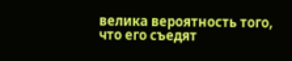велика вероятность того, что его съедят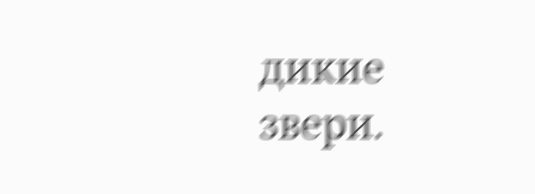дикие звери.